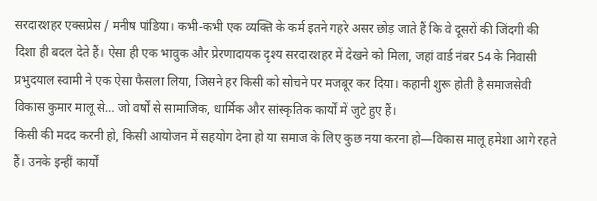सरदारशहर एक्सप्रेस / मनीष पांडिया। कभी-कभी एक व्यक्ति के कर्म इतने गहरे असर छोड़ जाते हैं कि वे दूसरों की जिंदगी की दिशा ही बदल देते हैं। ऐसा ही एक भावुक और प्रेरणादायक दृश्य सरदारशहर में देखने को मिला, जहां वार्ड नंबर 54 के निवासी प्रभुदयाल स्वामी ने एक ऐसा फैसला लिया, जिसने हर किसी को सोचने पर मजबूर कर दिया। कहानी शुरू होती है समाजसेवी विकास कुमार मालू से… जो वर्षों से सामाजिक, धार्मिक और सांस्कृतिक कार्यों में जुटे हुए हैं।
किसी की मदद करनी हो, किसी आयोजन में सहयोग देना हो या समाज के लिए कुछ नया करना हो—विकास मालू हमेशा आगे रहते हैं। उनके इन्हीं कार्यों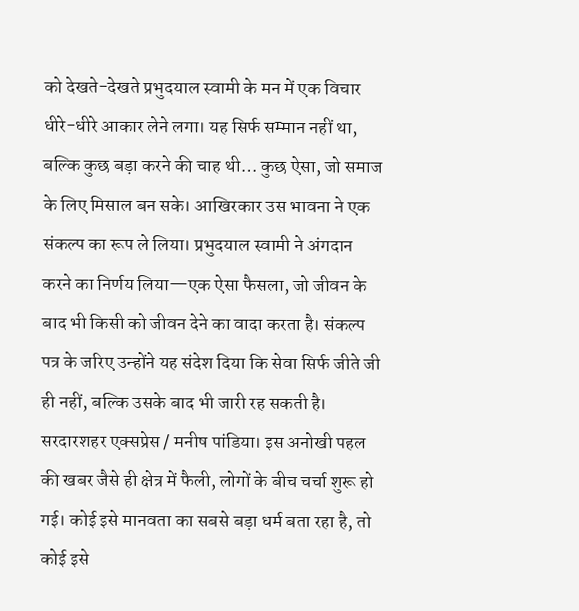को देखते-देखते प्रभुदयाल स्वामी के मन में एक विचार धीरे-धीरे आकार लेने लगा। यह सिर्फ सम्मान नहीं था, बल्कि कुछ बड़ा करने की चाह थी… कुछ ऐसा, जो समाज के लिए मिसाल बन सके। आखिरकार उस भावना ने एक संकल्प का रूप ले लिया। प्रभुदयाल स्वामी ने अंगदान करने का निर्णय लिया—एक ऐसा फैसला, जो जीवन के बाद भी किसी को जीवन देने का वादा करता है। संकल्प पत्र के जरिए उन्होंने यह संदेश दिया कि सेवा सिर्फ जीते जी ही नहीं, बल्कि उसके बाद भी जारी रह सकती है।
सरदारशहर एक्सप्रेस / मनीष पांडिया। इस अनोखी पहल की खबर जैसे ही क्षेत्र में फैली, लोगों के बीच चर्चा शुरू हो गई। कोई इसे मानवता का सबसे बड़ा धर्म बता रहा है, तो कोई इसे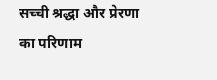सच्ची श्रद्धा और प्रेरणा का परिणाम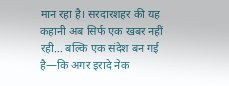मान रहा है। सरदारशहर की यह कहानी अब सिर्फ एक खबर नहीं रही… बल्कि एक संदेश बन गई है—कि अगर इरादे नेक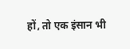हों, तो एक इंसान भी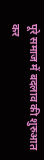पूरे समाज में बदलाव की शुरुआत कर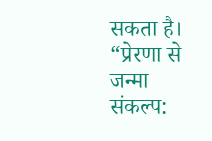सकता है।
“प्रेरणा से जन्मा संकल्प: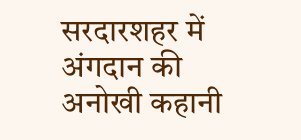सरदारशहर में अंगदान की अनोखी कहानी